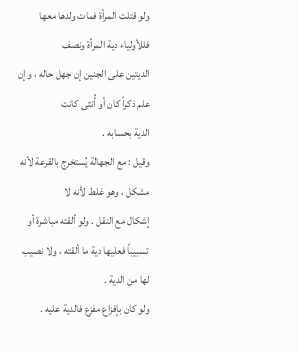ولو قتلت المرأة فمات ولدها معها فللأولياء دية المرأة ونصف
الديتين على الجنين إن جهل حاله ، وإن علم ذكراً كان أو أُنثى كانت
الدية بحسابه .
وقيل : مع الجهالة يُستخرج بالقرعة لأنه مشكل ، وهو غلط لأنه لا
إشكال مع النقل . ولو ألقته مباشرة أو تسبيباً فعليها دية ما ألقته ، ولا نصيب
لها من الدية .
ولو كان بإفزاع مفزع فالدية عليه .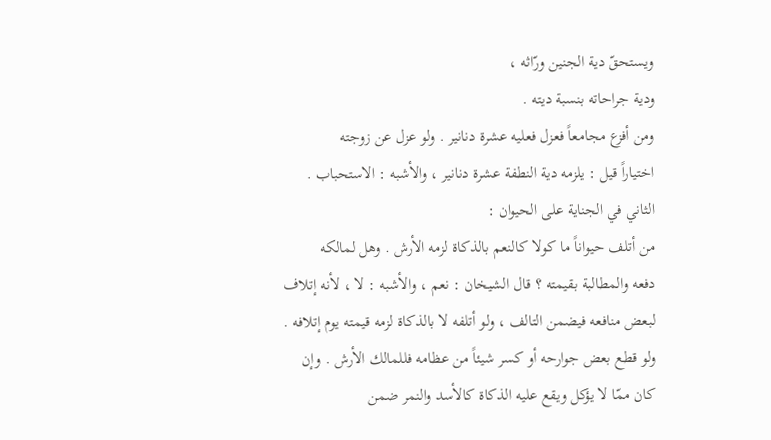ويستحقّ دية الجنين ورّاثه ،
ودية جراحاته بنسبة ديته .
ومن أفزع مجامعاً فعزل فعليه عشرة دنانير . ولو عزل عن زوجته
اختياراً قيل : يلزمه دية النطفة عشرة دنانير ، والأشبه : الاستحباب .
الثاني في الجناية على الحيوان :
من أتلف حيواناً ما كولا كالنعم بالذكاة لزمه الأرش . وهل لمالكه
دفعه والمطالبة بقيمته ؟ قال الشيخان : نعم ، والأشبه : لا ، لأنه إتلاف
لبعض منافعه فيضمن التالف ، ولو أتلفه لا بالذكاة لزمه قيمته يوم إتلافه .
ولو قطع بعض جوارحه أو كسر شيئاً من عظامه فللمالك الأرش . وإن
كان ممّا لا يؤكل ويقع عليه الذكاة كالأسد والنمر ضمن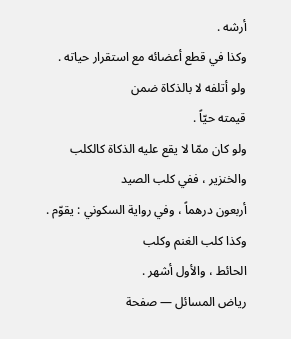أرشه .
وكذا في قطع أعضائه مع استقرار حياته . ولو أتلفه لا بالذكاة ضمن
قيمته حيّاً .
ولو كان ممّا لا يقع عليه الذكاة كالكلب والخنزير ، ففي كلب الصيد
أربعون درهماً ، وفي رواية السكوني : يقوّم . وكذا كلب الغنم وكلب
الحائط ، والأول أشهر .
رياض المسائل — صفحة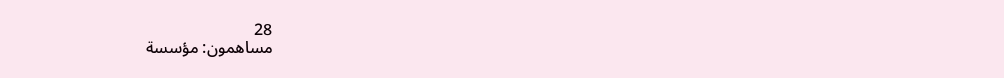28
مساهمون: مؤسسة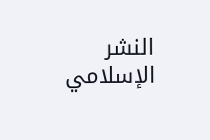النشر الإسلامي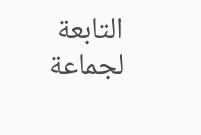التابعة لجماعة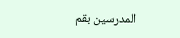المدرسين بقم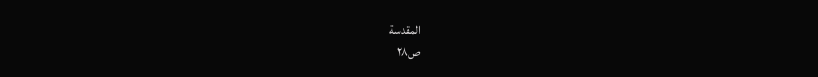المقدسة
ص٢٨